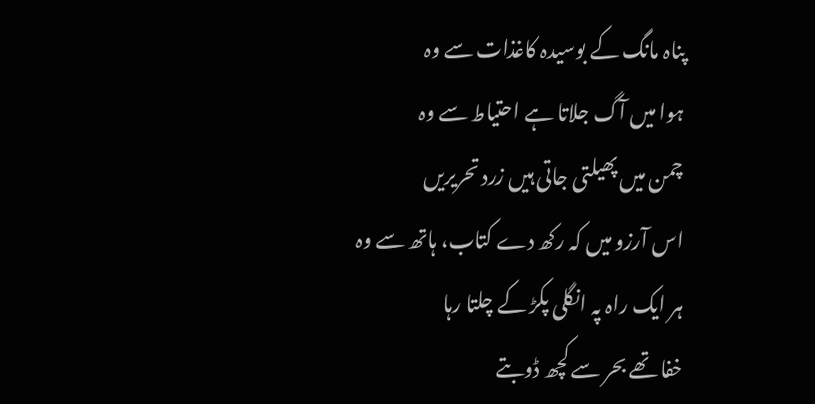پناہ مانگ کے بوسیدہ کاغذات سے وہ
ہوا میں آگ جلاتا ہے احتیاط سے وہ
چمن میں پھیلتی جاتی ہیں زرد تحریریں
اس آرزو میں کہ رکھ دے کتاب، ہاتھ سے وہ
ہر ایک راہ پہ انگلی پکڑ کے چلتا رہا
خفا تھے بحر سے کچھ ڈوبتے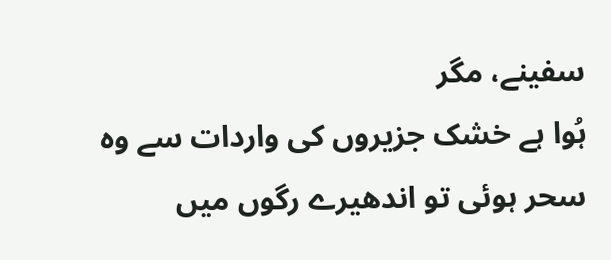سفینے، مگر
ہُوا ہے خشک جزیروں کی واردات سے وہ
سحر ہوئی تو اندھیرے رگوں میں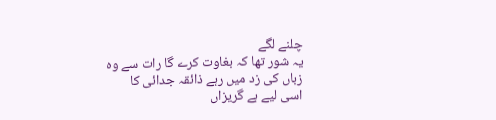چلنے لگے
یہ شور تھا کہ بغاوت کرے گا رات سے وہ
زباں کی زد میں رہے ذائقہ جدائی کا
اسی لیے ہے گریزاں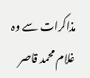مذاکرات سے وہ
غلام محمد قاصر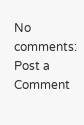No comments:
Post a Comment